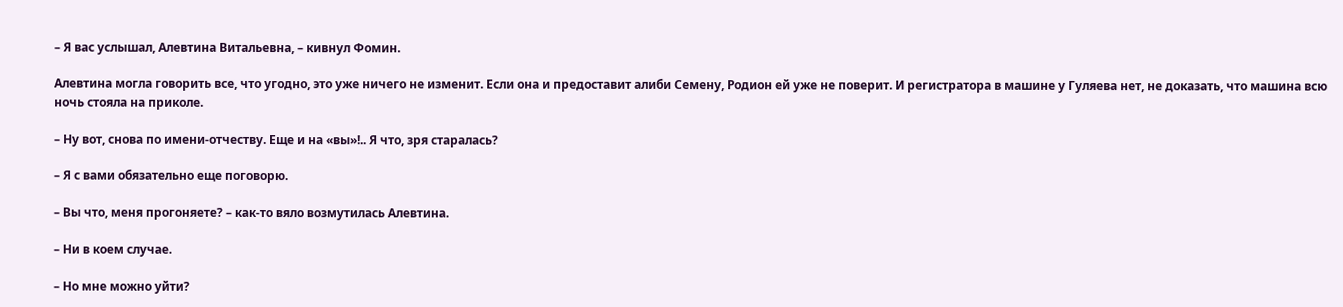– Я вас услышал, Алевтина Витальевна, – кивнул Фомин.

Алевтина могла говорить все, что угодно, это уже ничего не изменит. Если она и предоставит алиби Семену, Родион ей уже не поверит. И регистратора в машине у Гуляева нет, не доказать, что машина всю ночь стояла на приколе.

– Ну вот, снова по имени-отчеству. Еще и на «вы»!.. Я что, зря старалась?

– Я с вами обязательно еще поговорю.

– Вы что, меня прогоняете? – как-то вяло возмутилась Алевтина.

– Ни в коем случае.

– Но мне можно уйти?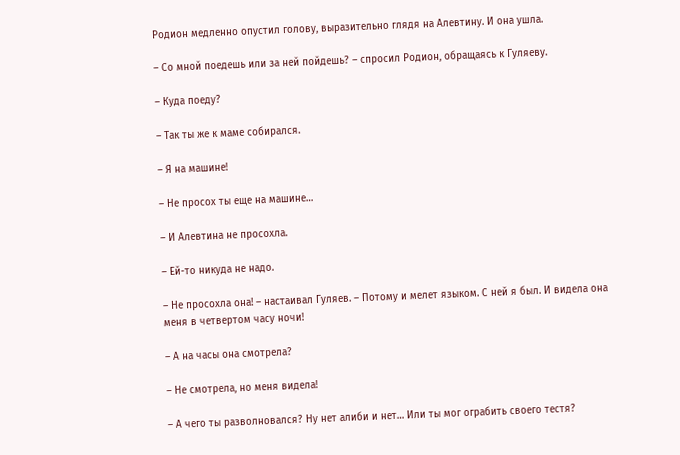Родион медленно опустил голову, выразительно глядя на Алевтину. И она ушла.

– Со мной поедешь или за ней пойдешь? – спросил Родион, обращаясь к Гуляеву.

– Куда поеду?

– Так ты же к маме собирался.

– Я на машине!

– Не просох ты еще на машине…

– И Алевтина не просохла.

– Ей-то никуда не надо.

– Не просохла она! – настаивал Гуляев. – Потому и мелет языком. С ней я был. И видела она меня в четвертом часу ночи!

– А на часы она смотрела?

– Не смотрела, но меня видела!

– А чего ты разволновался? Ну нет алиби и нет… Или ты мог ограбить своего тестя?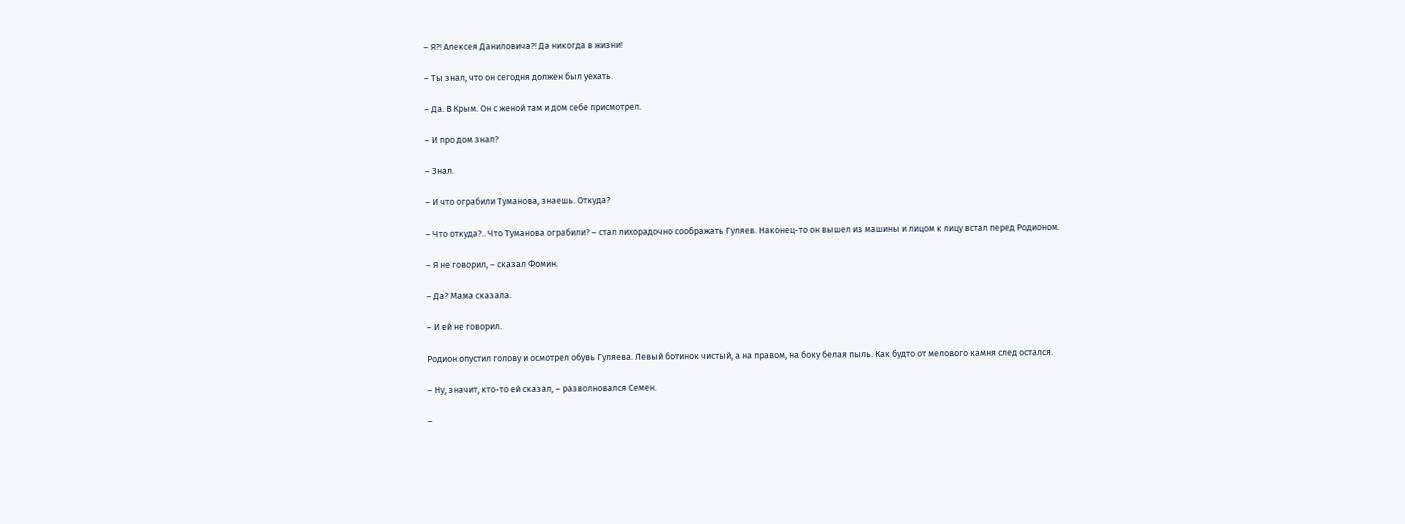– Я?! Алексея Даниловича?! Да никогда в жизни!

– Ты знал, что он сегодня должен был уехать.

– Да. В Крым. Он с женой там и дом себе присмотрел.

– И про дом знал?

– Знал.

– И что ограбили Туманова, знаешь. Откуда?

– Что откуда?.. Что Туманова ограбили? – стал лихорадочно соображать Гуляев. Наконец-то он вышел из машины и лицом к лицу встал перед Родионом.

– Я не говорил, – сказал Фомин.

– Да? Мама сказала.

– И ей не говорил.

Родион опустил голову и осмотрел обувь Гуляева. Левый ботинок чистый, а на правом, на боку белая пыль. Как будто от мелового камня след остался.

– Ну, значит, кто-то ей сказал, – разволновался Семен.

–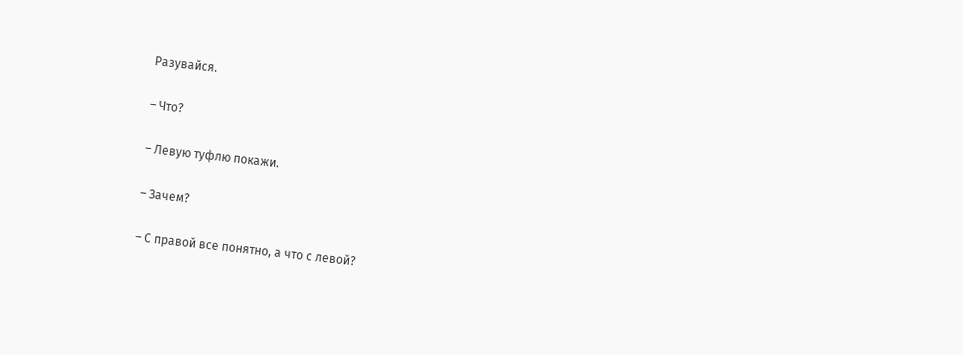Разувайся.

– Что?

– Левую туфлю покажи.

– Зачем?

– С правой все понятно, а что с левой?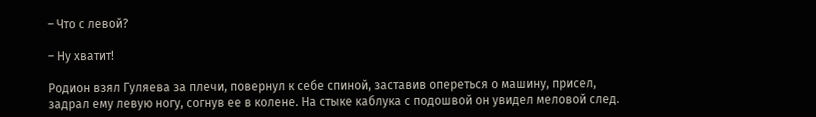– Что с левой?

– Ну хватит!

Родион взял Гуляева за плечи, повернул к себе спиной, заставив опереться о машину, присел, задрал ему левую ногу, согнув ее в колене. На стыке каблука с подошвой он увидел меловой след.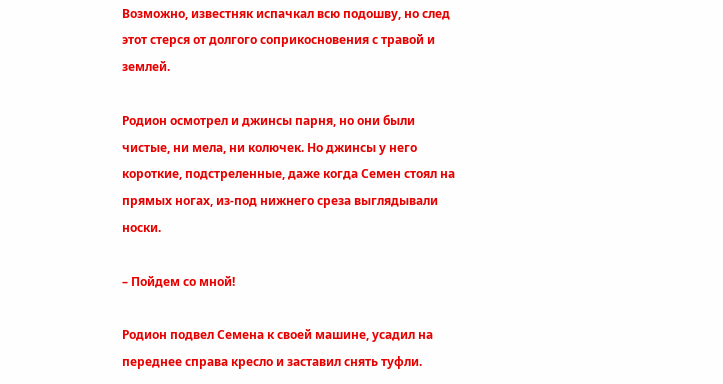Возможно, известняк испачкал всю подошву, но след этот стерся от долгого соприкосновения с травой и землей.

Родион осмотрел и джинсы парня, но они были чистые, ни мела, ни колючек. Но джинсы у него короткие, подстреленные, даже когда Семен стоял на прямых ногах, из-под нижнего среза выглядывали носки.

– Пойдем со мной!

Родион подвел Семена к своей машине, усадил на переднее справа кресло и заставил снять туфли.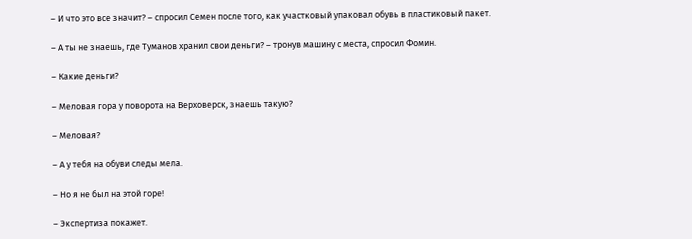– И что это все значит? – спросил Семен после того, как участковый упаковал обувь в пластиковый пакет.

– А ты не знаешь, где Туманов хранил свои деньги? – тронув машину с места, спросил Фомин.

– Какие деньги?

– Меловая гора у поворота на Верховерск, знаешь такую?

– Меловая?

– А у тебя на обуви следы мела.

– Но я не был на этой горе!

– Экспертиза покажет.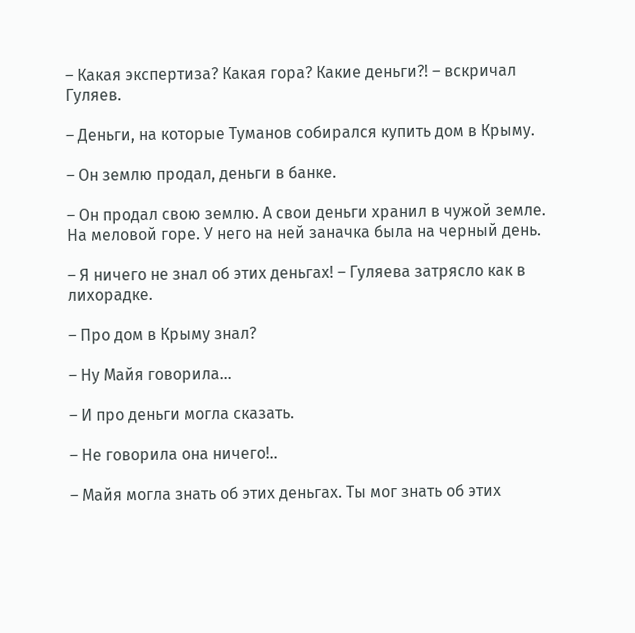– Какая экспертиза? Какая гора? Какие деньги?! – вскричал Гуляев.

– Деньги, на которые Туманов собирался купить дом в Крыму.

– Он землю продал, деньги в банке.

– Он продал свою землю. А свои деньги хранил в чужой земле. На меловой горе. У него на ней заначка была на черный день.

– Я ничего не знал об этих деньгах! – Гуляева затрясло как в лихорадке.

– Про дом в Крыму знал?

– Ну Майя говорила…

– И про деньги могла сказать.

– Не говорила она ничего!..

– Майя могла знать об этих деньгах. Ты мог знать об этих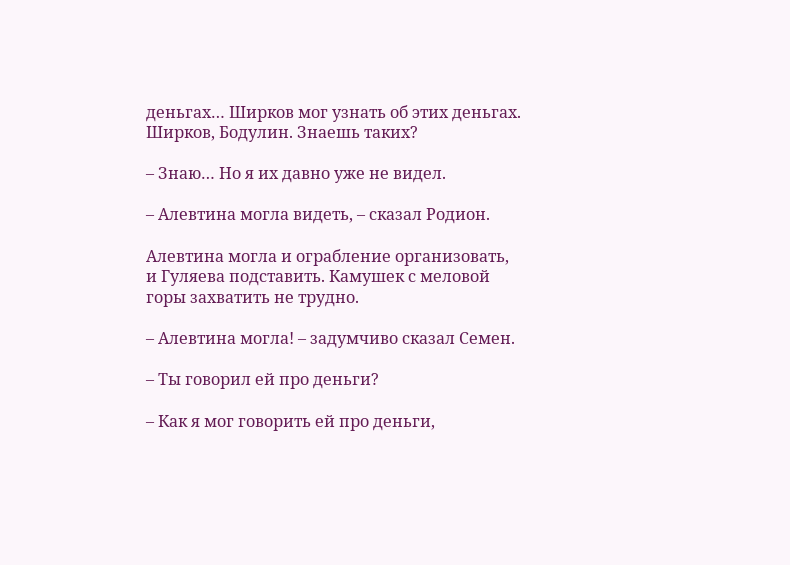деньгах… Ширков мог узнать об этих деньгах. Ширков, Бодулин. Знаешь таких?

– Знаю… Но я их давно уже не видел.

– Алевтина могла видеть, – сказал Родион.

Алевтина могла и ограбление организовать, и Гуляева подставить. Камушек с меловой горы захватить не трудно.

– Алевтина могла! – задумчиво сказал Семен.

– Ты говорил ей про деньги?

– Как я мог говорить ей про деньги,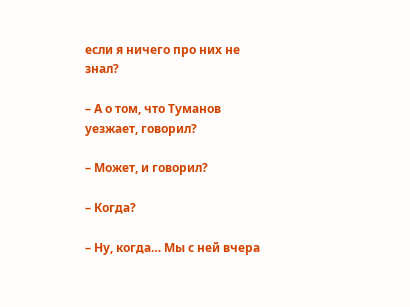если я ничего про них не знал?

– А о том, что Туманов уезжает, говорил?

– Может, и говорил?

– Когда?

– Ну, когда… Мы с ней вчера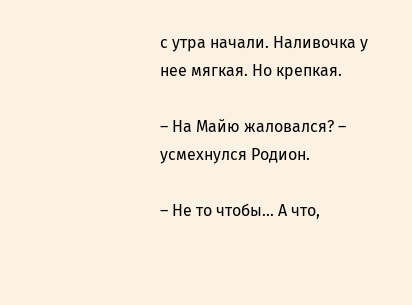с утра начали. Наливочка у нее мягкая. Но крепкая.

– На Майю жаловался? – усмехнулся Родион.

– Не то чтобы… А что,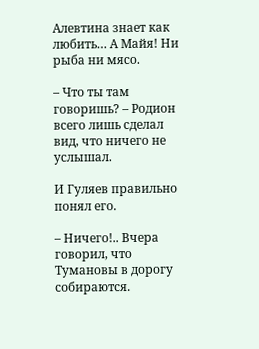Алевтина знает как любить… А Майя! Ни рыба ни мясо.

– Что ты там говоришь? – Родион всего лишь сделал вид, что ничего не услышал.

И Гуляев правильно понял его.

– Ничего!.. Вчера говорил, что Тумановы в дорогу собираются.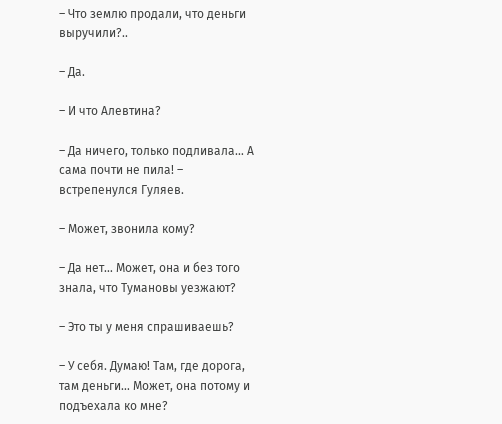– Что землю продали, что деньги выручили?..

– Да.

– И что Алевтина?

– Да ничего, только подливала… А сама почти не пила! – встрепенулся Гуляев.

– Может, звонила кому?

– Да нет… Может, она и без того знала, что Тумановы уезжают?

– Это ты у меня спрашиваешь?

– У себя. Думаю! Там, где дорога, там деньги… Может, она потому и подъехала ко мне?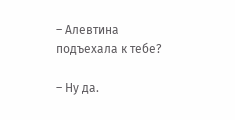– Алевтина подъехала к тебе?

– Ну да.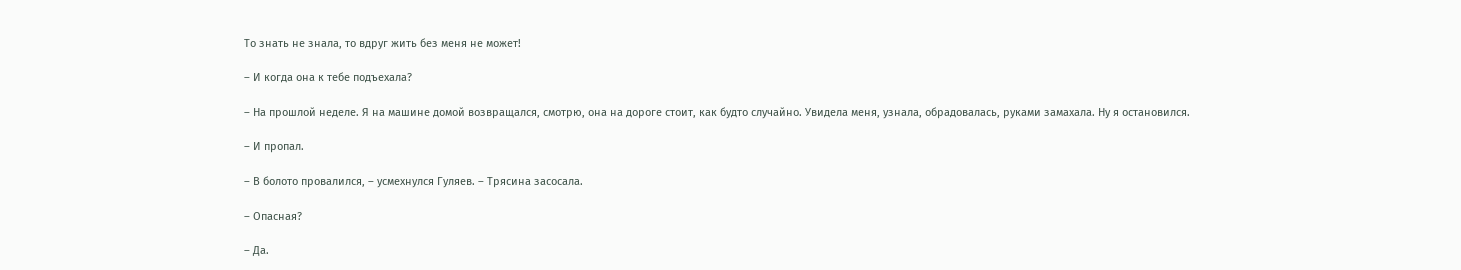То знать не знала, то вдруг жить без меня не может!

– И когда она к тебе подъехала?

– На прошлой неделе. Я на машине домой возвращался, смотрю, она на дороге стоит, как будто случайно. Увидела меня, узнала, обрадовалась, руками замахала. Ну я остановился.

– И пропал.

– В болото провалился, – усмехнулся Гуляев. – Трясина засосала.

– Опасная?

– Да.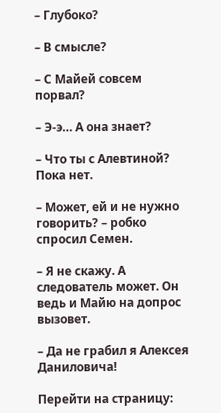– Глубоко?

– В смысле?

– С Майей совсем порвал?

– Э-э… А она знает?

– Что ты с Алевтиной? Пока нет.

– Может, ей и не нужно говорить? – робко спросил Семен.

– Я не скажу. А следователь может. Он ведь и Майю на допрос вызовет.

– Да не грабил я Алексея Даниловича!

Перейти на страницу: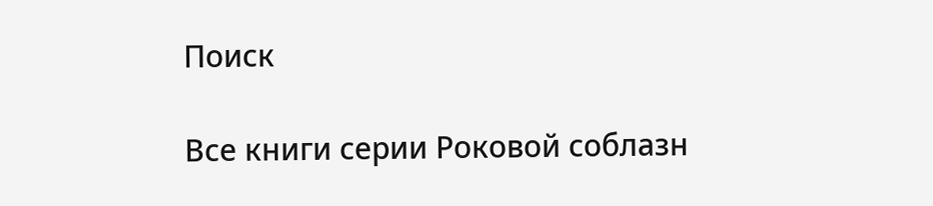Поиск

Все книги серии Роковой соблазн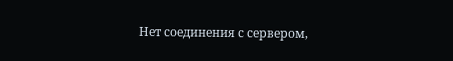Нет соединения с сервером,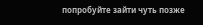попробуйте зайти чуть позже